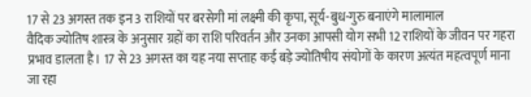17 से 23 अगस्त तक इन 3 राशियों पर बरसेगी मां लक्ष्मी की कृपा, सूर्य-बुध-गुरु बनाएंगे मालामाल
वैदिक ज्योतिष शास्त्र के अनुसार ग्रहों का राशि परिवर्तन और उनका आपसी योग सभी 12 राशियों के जीवन पर गहरा प्रभाव डालता है। 17 से 23 अगस्त का यह नया सप्ताह कई बड़े ज्योतिषीय संयोगों के कारण अत्यंत महत्वपूर्ण माना जा रहा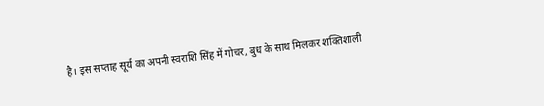है। इस सप्ताह सूर्य का अपनी स्वराशि सिंह में गोचर, बुध के साथ मिलकर शक्तिशाली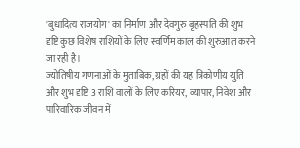'बुधादित्य राजयोग' का निर्माण और देवगुरु बृहस्पति की शुभ दृष्टि कुछ विशेष राशियों के लिए स्वर्णिम काल की शुरुआत करने जा रही है।
ज्योतिषीय गणनाओं के मुताबिक, ग्रहों की यह त्रिकोणीय युति और शुभ दृष्टि 3 राशि वालों के लिए करियर, व्यापार, निवेश और पारिवारिक जीवन में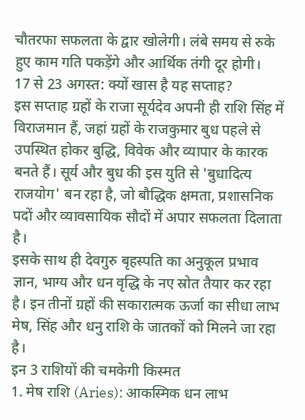चौतरफा सफलता के द्वार खोलेगी। लंबे समय से रुके हुए काम गति पकड़ेंगे और आर्थिक तंगी दूर होगी।
17 से 23 अगस्त: क्यों खास है यह सप्ताह?
इस सप्ताह ग्रहों के राजा सूर्यदेव अपनी ही राशि सिंह में विराजमान हैं, जहां ग्रहों के राजकुमार बुध पहले से उपस्थित होकर बुद्धि, विवेक और व्यापार के कारक बनते हैं। सूर्य और बुध की इस युति से 'बुधादित्य राजयोग' बन रहा है, जो बौद्धिक क्षमता, प्रशासनिक पदों और व्यावसायिक सौदों में अपार सफलता दिलाता है।
इसके साथ ही देवगुरु बृहस्पति का अनुकूल प्रभाव ज्ञान, भाग्य और धन वृद्धि के नए स्रोत तैयार कर रहा है। इन तीनों ग्रहों की सकारात्मक ऊर्जा का सीधा लाभ मेष, सिंह और धनु राशि के जातकों को मिलने जा रहा है।
इन 3 राशियों की चमकेगी किस्मत
1. मेष राशि (Aries): आकस्मिक धन लाभ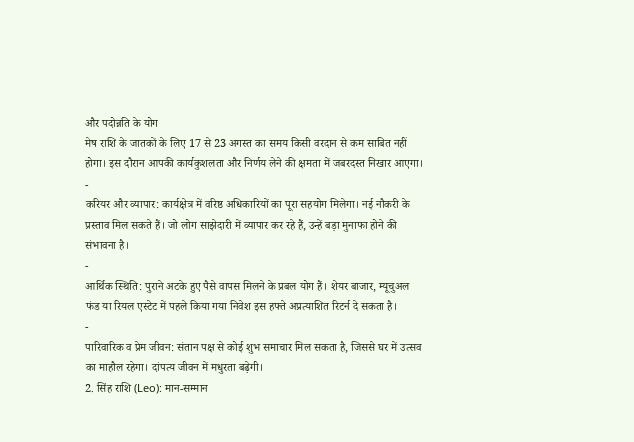और पदोन्नति के योग
मेष राशि के जातकों के लिए 17 से 23 अगस्त का समय किसी वरदान से कम साबित नहीं होगा। इस दौरान आपकी कार्यकुशलता और निर्णय लेने की क्षमता में जबरदस्त निखार आएगा।
-
करियर और व्यापार: कार्यक्षेत्र में वरिष्ठ अधिकारियों का पूरा सहयोग मिलेगा। नई नौकरी के प्रस्ताव मिल सकते हैं। जो लोग साझेदारी में व्यापार कर रहे हैं, उन्हें बड़ा मुनाफा होने की संभावना है।
-
आर्थिक स्थिति: पुराने अटके हुए पैसे वापस मिलने के प्रबल योग हैं। शेयर बाजार, म्यूचुअल फंड या रियल एस्टेट में पहले किया गया निवेश इस हफ्ते अप्रत्याशित रिटर्न दे सकता है।
-
पारिवारिक व प्रेम जीवन: संतान पक्ष से कोई शुभ समाचार मिल सकता है, जिससे घर में उत्सव का माहौल रहेगा। दांपत्य जीवन में मधुरता बढ़ेगी।
2. सिंह राशि (Leo): मान-सम्मान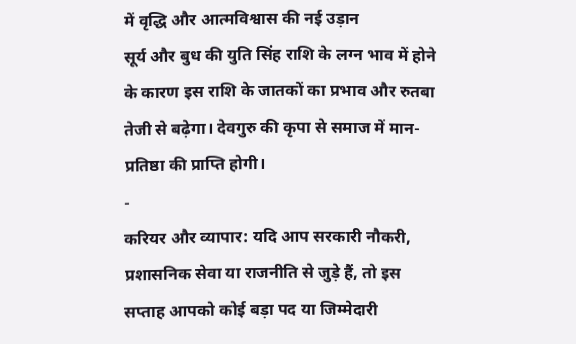में वृद्धि और आत्मविश्वास की नई उड़ान
सूर्य और बुध की युति सिंह राशि के लग्न भाव में होने के कारण इस राशि के जातकों का प्रभाव और रुतबा तेजी से बढ़ेगा। देवगुरु की कृपा से समाज में मान-प्रतिष्ठा की प्राप्ति होगी।
-
करियर और व्यापार: यदि आप सरकारी नौकरी, प्रशासनिक सेवा या राजनीति से जुड़े हैं, तो इस सप्ताह आपको कोई बड़ा पद या जिम्मेदारी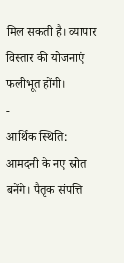मिल सकती है। व्यापार विस्तार की योजनाएं फलीभूत होंगी।
-
आर्थिक स्थिति: आमदनी के नए स्रोत बनेंगे। पैतृक संपत्ति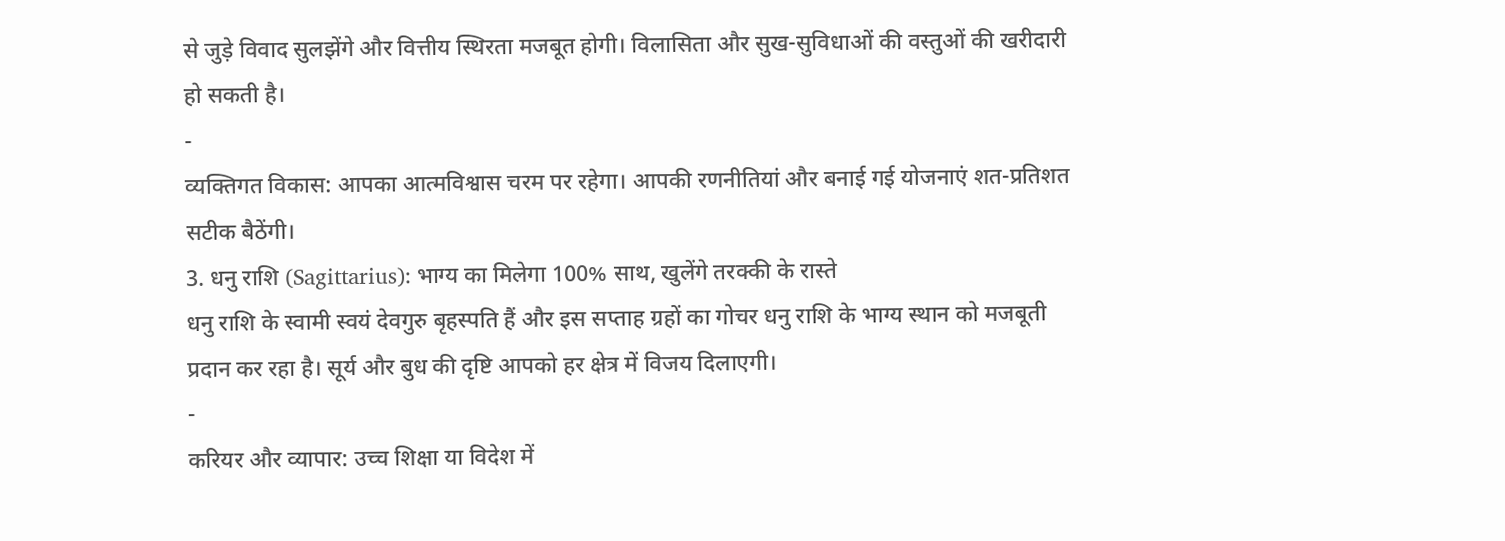से जुड़े विवाद सुलझेंगे और वित्तीय स्थिरता मजबूत होगी। विलासिता और सुख-सुविधाओं की वस्तुओं की खरीदारी हो सकती है।
-
व्यक्तिगत विकास: आपका आत्मविश्वास चरम पर रहेगा। आपकी रणनीतियां और बनाई गई योजनाएं शत-प्रतिशत सटीक बैठेंगी।
3. धनु राशि (Sagittarius): भाग्य का मिलेगा 100% साथ, खुलेंगे तरक्की के रास्ते
धनु राशि के स्वामी स्वयं देवगुरु बृहस्पति हैं और इस सप्ताह ग्रहों का गोचर धनु राशि के भाग्य स्थान को मजबूती प्रदान कर रहा है। सूर्य और बुध की दृष्टि आपको हर क्षेत्र में विजय दिलाएगी।
-
करियर और व्यापार: उच्च शिक्षा या विदेश में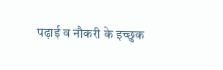पढ़ाई व नौकरी के इच्छुक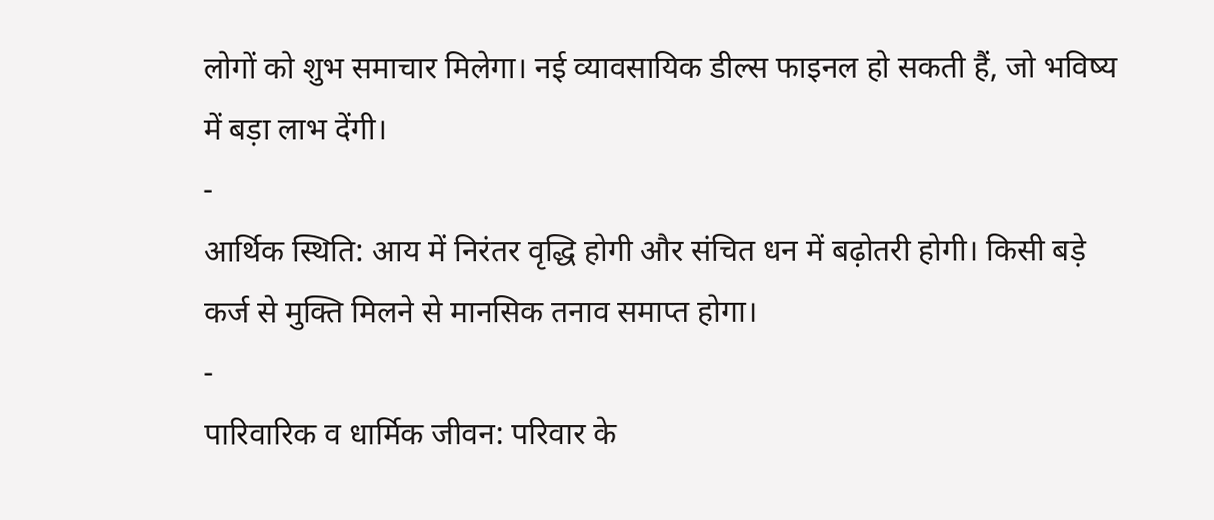लोगों को शुभ समाचार मिलेगा। नई व्यावसायिक डील्स फाइनल हो सकती हैं, जो भविष्य में बड़ा लाभ देंगी।
-
आर्थिक स्थिति: आय में निरंतर वृद्धि होगी और संचित धन में बढ़ोतरी होगी। किसी बड़े कर्ज से मुक्ति मिलने से मानसिक तनाव समाप्त होगा।
-
पारिवारिक व धार्मिक जीवन: परिवार के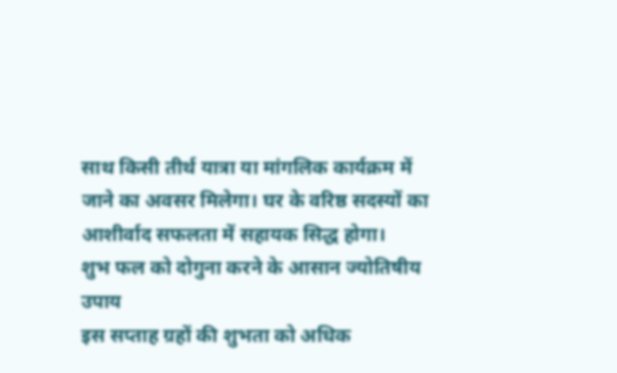साथ किसी तीर्थ यात्रा या मांगलिक कार्यक्रम में जाने का अवसर मिलेगा। घर के वरिष्ठ सदस्यों का आशीर्वाद सफलता में सहायक सिद्ध होगा।
शुभ फल को दोगुना करने के आसान ज्योतिषीय उपाय
इस सप्ताह ग्रहों की शुभता को अधिक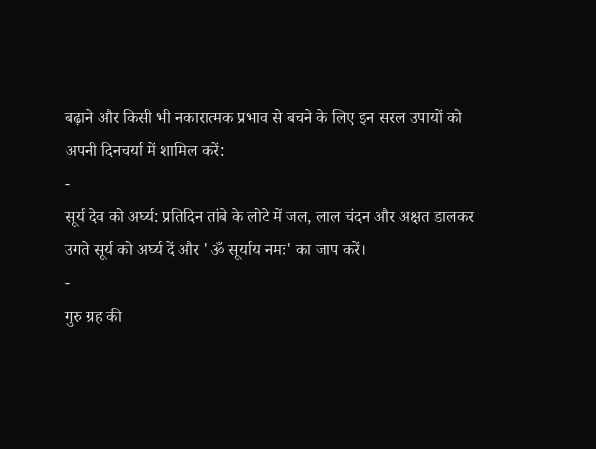बढ़ाने और किसी भी नकारात्मक प्रभाव से बचने के लिए इन सरल उपायों को अपनी दिनचर्या में शामिल करें:
-
सूर्य देव को अर्घ्य: प्रतिदिन तांबे के लोटे में जल, लाल चंदन और अक्षत डालकर उगते सूर्य को अर्घ्य दें और 'ॐ सूर्याय नमः' का जाप करें।
-
गुरु ग्रह की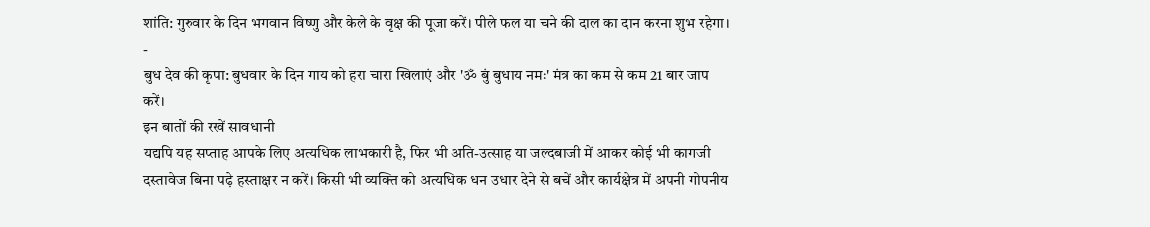शांति: गुरुवार के दिन भगवान विष्णु और केले के वृक्ष की पूजा करें। पीले फल या चने की दाल का दान करना शुभ रहेगा।
-
बुध देव की कृपा: बुधवार के दिन गाय को हरा चारा खिलाएं और 'ॐ बुं बुधाय नमः' मंत्र का कम से कम 21 बार जाप करें।
इन बातों की रखें सावधानी
यद्यपि यह सप्ताह आपके लिए अत्यधिक लाभकारी है, फिर भी अति-उत्साह या जल्दबाजी में आकर कोई भी कागजी दस्तावेज बिना पढ़े हस्ताक्षर न करें। किसी भी व्यक्ति को अत्यधिक धन उधार देने से बचें और कार्यक्षेत्र में अपनी गोपनीय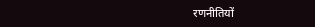रणनीतियों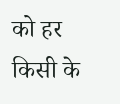को हर किसी के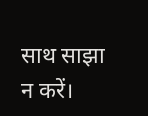साथ साझा न करें।